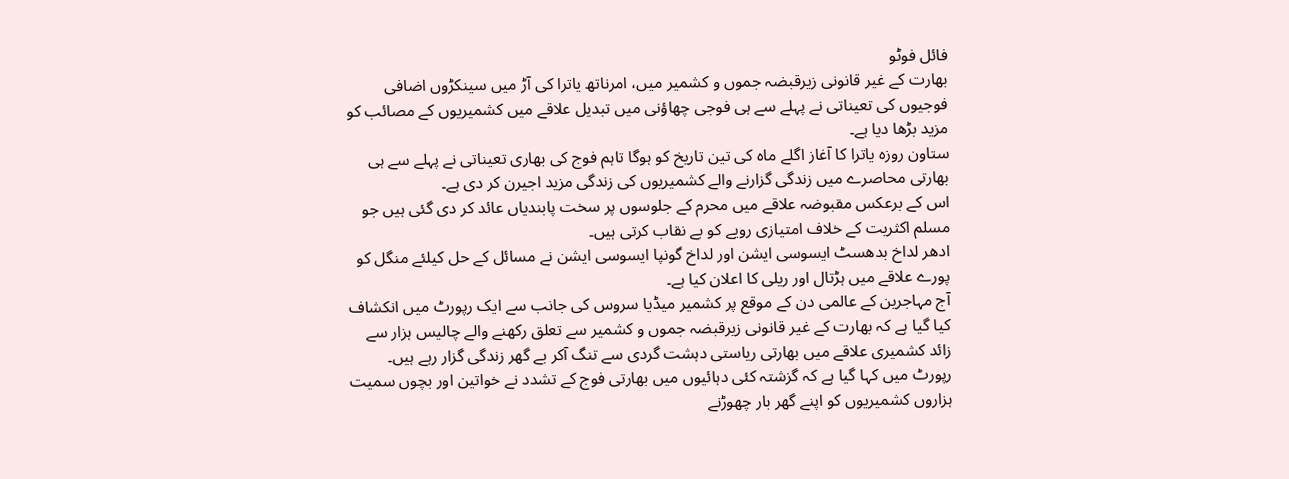فائل فوٹو
بھارت کے غیر قانونی زیرقبضہ جموں و کشمیر میں، امرناتھ یاترا کی آڑ میں سینکڑوں اضافی فوجیوں کی تعیناتی نے پہلے سے ہی فوجی چھاؤنی میں تبدیل علاقے میں کشمیریوں کے مصائب کو مزید بڑھا دیا ہے۔
ستاون روزہ یاترا کا آغاز اگلے ماہ کی تین تاریخ کو ہوگا تاہم فوج کی بھاری تعیناتی نے پہلے سے ہی بھارتی محاصرے میں زندگی گزارنے والے کشمیریوں کی زندگی مزید اجیرن کر دی ہے۔
اس کے برعکس مقبوضہ علاقے میں محرم کے جلوسوں پر سخت پابندیاں عائد کر دی گئی ہیں جو مسلم اکثریت کے خلاف امتیازی رویے کو بے نقاب کرتی ہیں۔
ادھر لداخ بدھسٹ ایسوسی ایشن اور لداخ گونپا ایسوسی ایشن نے مسائل کے حل کیلئے منگل کو پورے علاقے میں ہڑتال اور ریلی کا اعلان کیا ہے۔
آج مہاجرین کے عالمی دن کے موقع پر کشمیر میڈیا سروس کی جانب سے ایک رپورٹ میں انکشاف کیا گیا ہے کہ بھارت کے غیر قانونی زیرقبضہ جموں و کشمیر سے تعلق رکھنے والے چالیس ہزار سے زائد کشمیری علاقے میں بھارتی ریاستی دہشت گردی سے تنگ آکر بے گھر زندگی گزار رہے ہیں۔
رپورٹ میں کہا گیا ہے کہ گزشتہ کئی دہائیوں میں بھارتی فوج کے تشدد نے خواتین اور بچوں سمیت ہزاروں کشمیریوں کو اپنے گھر بار چھوڑنے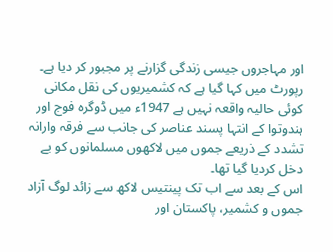اور مہاجروں جیسی زندگی گزارنے پر مجبور کر دیا ہے۔
رپورٹ میں کہا گیا ہے کہ کشمیریوں کی نقل مکانی کوئی حالیہ واقعہ نہیں ہے 1947ء میں ڈوگرہ فوج اور ہندوتوا کے انتہا پسند عناصر کی جانب سے فرقہ وارانہ تشدد کے ذریعے جموں میں لاکھوں مسلمانوں کو بے دخل کردیا گیا تھا۔
اس کے بعد سے اب تک پینتیس لاکھ سے زائد لوگ آزاد جموں و کشمیر، پاکستان اور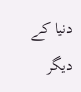دنیا کے دیگر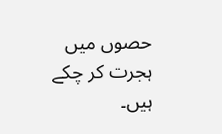حصوں میں ہجرت کر چکے ہیں۔